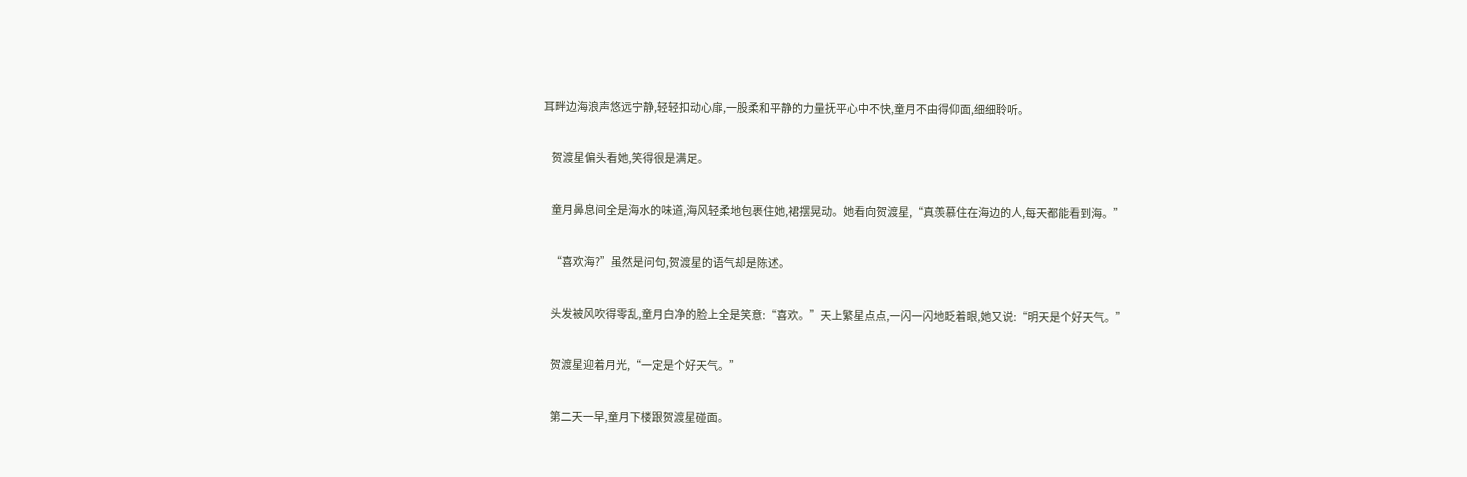耳畔边海浪声悠远宁静,轻轻扣动心扉,一股柔和平静的力量抚平心中不快,童月不由得仰面,细细聆听。

    贺渡星偏头看她,笑得很是满足。

    童月鼻息间全是海水的味道,海风轻柔地包裹住她,裙摆晃动。她看向贺渡星,“真羡慕住在海边的人,每天都能看到海。”

    “喜欢海?”虽然是问句,贺渡星的语气却是陈述。

    头发被风吹得零乱,童月白净的脸上全是笑意:“喜欢。”天上繁星点点,一闪一闪地眨着眼,她又说:“明天是个好天气。”

    贺渡星迎着月光,“一定是个好天气。”

    第二天一早,童月下楼跟贺渡星碰面。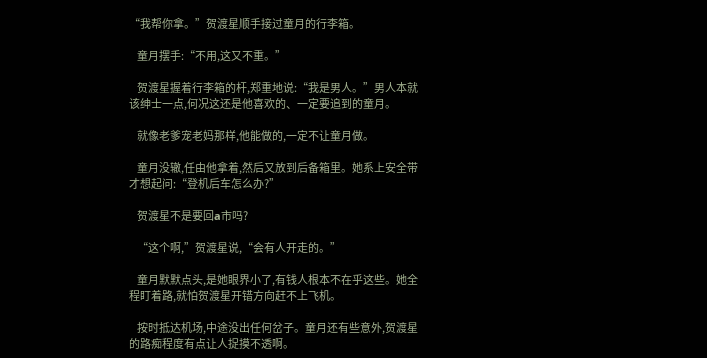“我帮你拿。”贺渡星顺手接过童月的行李箱。

    童月摆手:“不用,这又不重。”

    贺渡星握着行李箱的杆,郑重地说:“我是男人。”男人本就该绅士一点,何况这还是他喜欢的、一定要追到的童月。

    就像老爹宠老妈那样,他能做的,一定不让童月做。

    童月没辙,任由他拿着,然后又放到后备箱里。她系上安全带才想起问:“登机后车怎么办?”

    贺渡星不是要回a市吗?

    “这个啊,”贺渡星说,“会有人开走的。”

    童月默默点头,是她眼界小了,有钱人根本不在乎这些。她全程盯着路,就怕贺渡星开错方向赶不上飞机。

    按时抵达机场,中途没出任何岔子。童月还有些意外,贺渡星的路痴程度有点让人捉摸不透啊。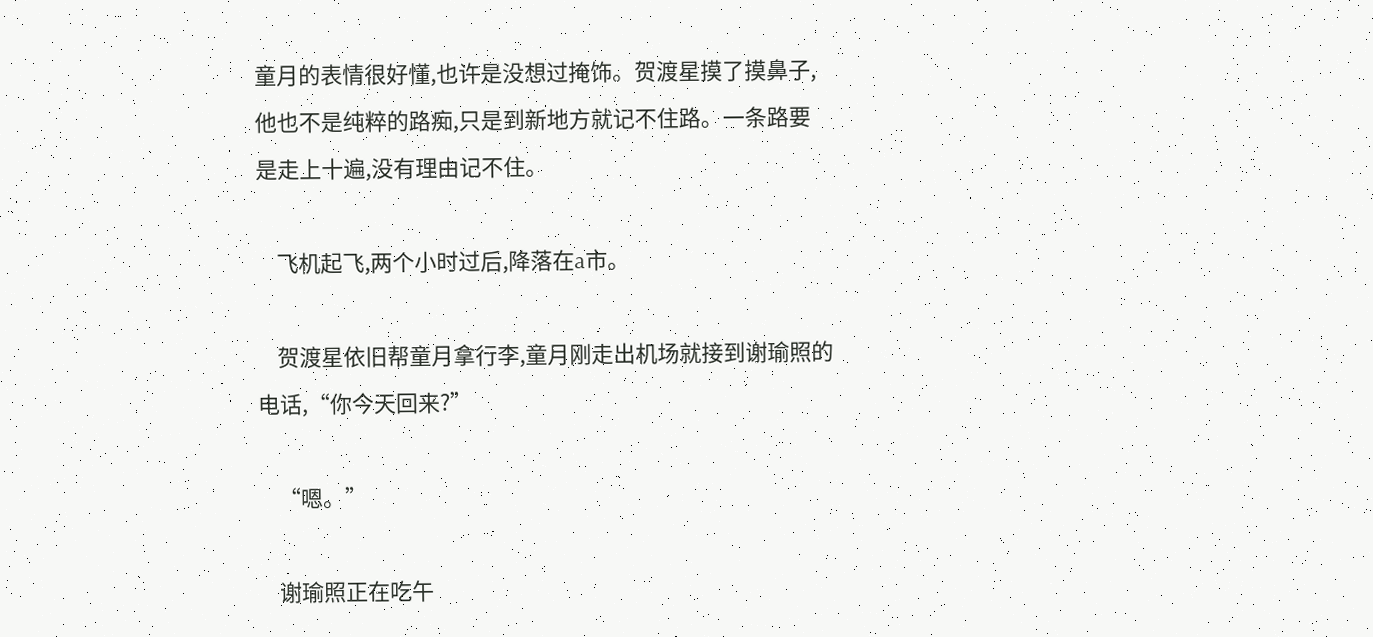童月的表情很好懂,也许是没想过掩饰。贺渡星摸了摸鼻子,他也不是纯粹的路痴,只是到新地方就记不住路。一条路要是走上十遍,没有理由记不住。

    飞机起飞,两个小时过后,降落在a市。

    贺渡星依旧帮童月拿行李,童月刚走出机场就接到谢瑜照的电话,“你今天回来?”

    “嗯。”

    谢瑜照正在吃午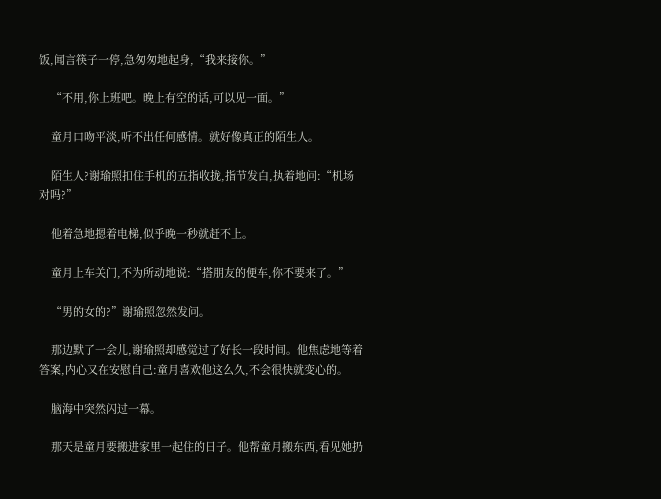饭,闻言筷子一停,急匆匆地起身,“我来接你。”

    “不用,你上班吧。晚上有空的话,可以见一面。”

    童月口吻平淡,听不出任何感情。就好像真正的陌生人。

    陌生人?谢瑜照扣住手机的五指收拢,指节发白,执着地问:“机场对吗?”

    他着急地摁着电梯,似乎晚一秒就赶不上。

    童月上车关门,不为所动地说:“搭朋友的便车,你不要来了。”

    “男的女的?”谢瑜照忽然发问。

    那边默了一会儿,谢瑜照却感觉过了好长一段时间。他焦虑地等着答案,内心又在安慰自己:童月喜欢他这么久,不会很快就变心的。

    脑海中突然闪过一幕。

    那天是童月要搬进家里一起住的日子。他帮童月搬东西,看见她扔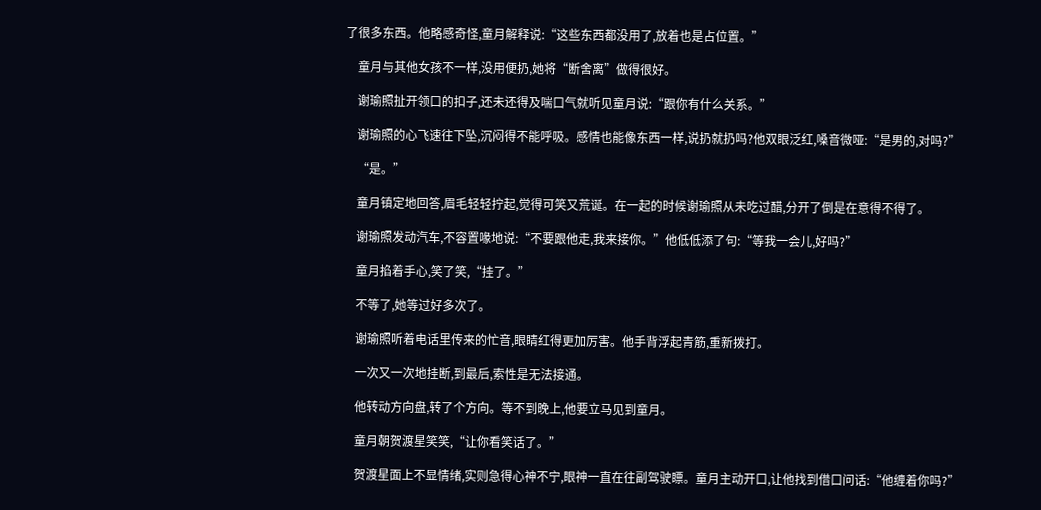了很多东西。他略感奇怪,童月解释说:“这些东西都没用了,放着也是占位置。”

    童月与其他女孩不一样,没用便扔,她将“断舍离”做得很好。

    谢瑜照扯开领口的扣子,还未还得及喘口气就听见童月说:“跟你有什么关系。”

    谢瑜照的心飞速往下坠,沉闷得不能呼吸。感情也能像东西一样,说扔就扔吗?他双眼泛红,嗓音微哑:“是男的,对吗?”

    “是。”

    童月镇定地回答,眉毛轻轻拧起,觉得可笑又荒诞。在一起的时候谢瑜照从未吃过醋,分开了倒是在意得不得了。

    谢瑜照发动汽车,不容置喙地说:“不要跟他走,我来接你。”他低低添了句:“等我一会儿,好吗?”

    童月掐着手心,笑了笑,“挂了。”

    不等了,她等过好多次了。

    谢瑜照听着电话里传来的忙音,眼睛红得更加厉害。他手背浮起青筋,重新拨打。

    一次又一次地挂断,到最后,索性是无法接通。

    他转动方向盘,转了个方向。等不到晚上,他要立马见到童月。

    童月朝贺渡星笑笑,“让你看笑话了。”

    贺渡星面上不显情绪,实则急得心神不宁,眼神一直在往副驾驶瞟。童月主动开口,让他找到借口问话:“他缠着你吗?”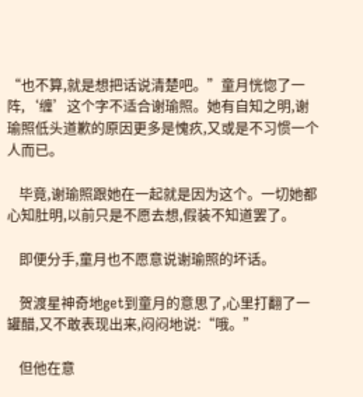“也不算,就是想把话说清楚吧。”童月恍惚了一阵,‘缠’这个字不适合谢瑜照。她有自知之明,谢瑜照低头道歉的原因更多是愧疚,又或是不习惯一个人而已。

    毕竟,谢瑜照跟她在一起就是因为这个。一切她都心知肚明,以前只是不愿去想,假装不知道罢了。

    即便分手,童月也不愿意说谢瑜照的坏话。

    贺渡星神奇地get到童月的意思了,心里打翻了一罐醋,又不敢表现出来,闷闷地说:“哦。”

    但他在意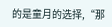的是童月的选择,“那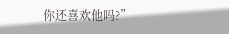你还喜欢他吗?”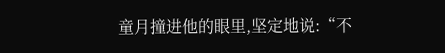童月撞进他的眼里,坚定地说:“不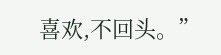喜欢,不回头。”